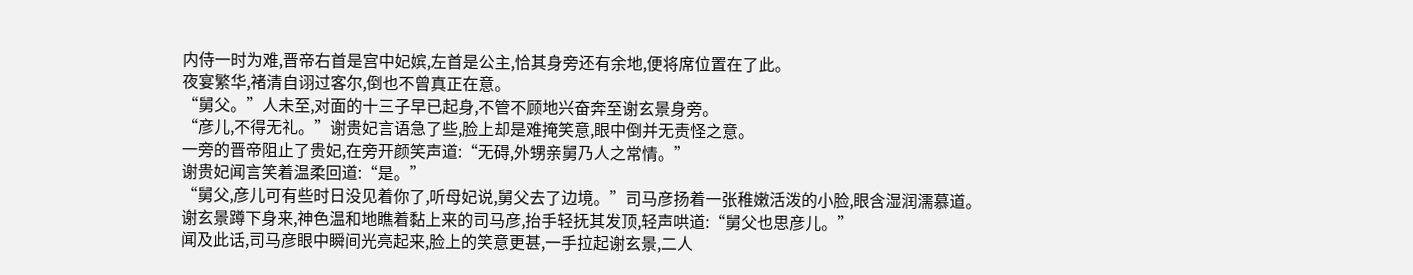内侍一时为难,晋帝右首是宫中妃嫔,左首是公主,恰其身旁还有余地,便将席位置在了此。
夜宴繁华,褚清自诩过客尔,倒也不曾真正在意。
“舅父。”人未至,对面的十三子早已起身,不管不顾地兴奋奔至谢玄景身旁。
“彦儿,不得无礼。”谢贵妃言语急了些,脸上却是难掩笑意,眼中倒并无责怪之意。
一旁的晋帝阻止了贵妃,在旁开颜笑声道:“无碍,外甥亲舅乃人之常情。”
谢贵妃闻言笑着温柔回道:“是。”
“舅父,彦儿可有些时日没见着你了,听母妃说,舅父去了边境。”司马彦扬着一张稚嫩活泼的小脸,眼含湿润濡慕道。
谢玄景蹲下身来,神色温和地瞧着黏上来的司马彦,抬手轻抚其发顶,轻声哄道:“舅父也思彦儿。”
闻及此话,司马彦眼中瞬间光亮起来,脸上的笑意更甚,一手拉起谢玄景,二人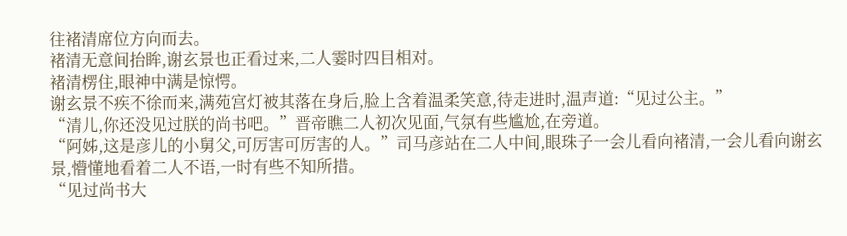往褚清席位方向而去。
褚清无意间抬眸,谢玄景也正看过来,二人霎时四目相对。
褚清楞住,眼神中满是惊愕。
谢玄景不疾不徐而来,满苑宫灯被其落在身后,脸上含着温柔笑意,待走进时,温声道:“见过公主。”
“清儿,你还没见过朕的尚书吧。”晋帝瞧二人初次见面,气氛有些尴尬,在旁道。
“阿姊,这是彦儿的小舅父,可厉害可厉害的人。”司马彦站在二人中间,眼珠子一会儿看向褚清,一会儿看向谢玄景,懵懂地看着二人不语,一时有些不知所措。
“见过尚书大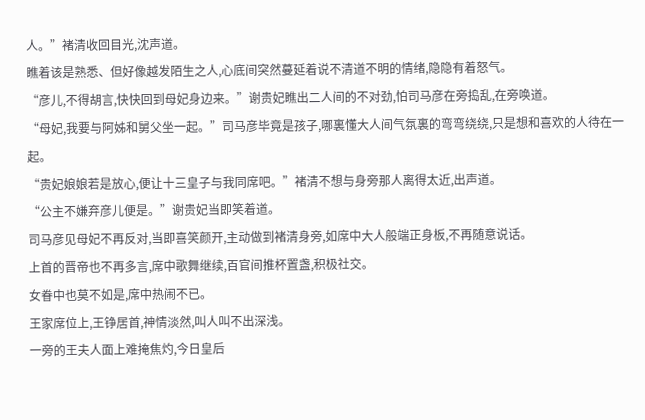人。”褚清收回目光,沈声道。
瞧着该是熟悉、但好像越发陌生之人,心底间突然蔓延着说不清道不明的情绪,隐隐有着怒气。
“彦儿,不得胡言,快快回到母妃身边来。”谢贵妃瞧出二人间的不对劲,怕司马彦在旁捣乱,在旁唤道。
“母妃,我要与阿姊和舅父坐一起。”司马彦毕竟是孩子,哪裏懂大人间气氛裏的弯弯绕绕,只是想和喜欢的人待在一起。
“贵妃娘娘若是放心,便让十三皇子与我同席吧。”褚清不想与身旁那人离得太近,出声道。
“公主不嫌弃彦儿便是。”谢贵妃当即笑着道。
司马彦见母妃不再反对,当即喜笑颜开,主动做到褚清身旁,如席中大人般端正身板,不再随意说话。
上首的晋帝也不再多言,席中歌舞继续,百官间推杯置盏,积极社交。
女眷中也莫不如是,席中热闹不已。
王家席位上,王铮居首,神情淡然,叫人叫不出深浅。
一旁的王夫人面上难掩焦灼,今日皇后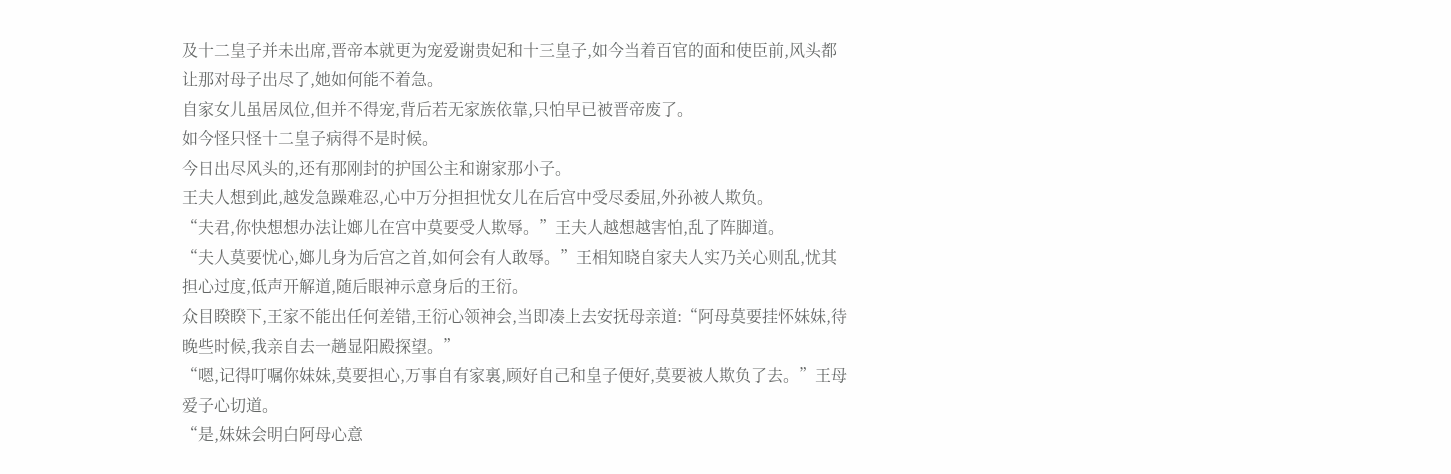及十二皇子并未出席,晋帝本就更为宠爱谢贵妃和十三皇子,如今当着百官的面和使臣前,风头都让那对母子出尽了,她如何能不着急。
自家女儿虽居凤位,但并不得宠,背后若无家族依靠,只怕早已被晋帝废了。
如今怪只怪十二皇子病得不是时候。
今日出尽风头的,还有那刚封的护国公主和谢家那小子。
王夫人想到此,越发急躁难忍,心中万分担担忧女儿在后宫中受尽委屈,外孙被人欺负。
“夫君,你快想想办法让嫏儿在宫中莫要受人欺辱。”王夫人越想越害怕,乱了阵脚道。
“夫人莫要忧心,嫏儿身为后宫之首,如何会有人敢辱。”王相知晓自家夫人实乃关心则乱,忧其担心过度,低声开解道,随后眼神示意身后的王衍。
众目睽睽下,王家不能出任何差错,王衍心领神会,当即凑上去安抚母亲道:“阿母莫要挂怀妹妹,待晚些时候,我亲自去一趟显阳殿探望。”
“嗯,记得叮嘱你妹妹,莫要担心,万事自有家裏,顾好自己和皇子便好,莫要被人欺负了去。”王母爱子心切道。
“是,妹妹会明白阿母心意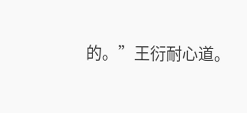的。”王衍耐心道。